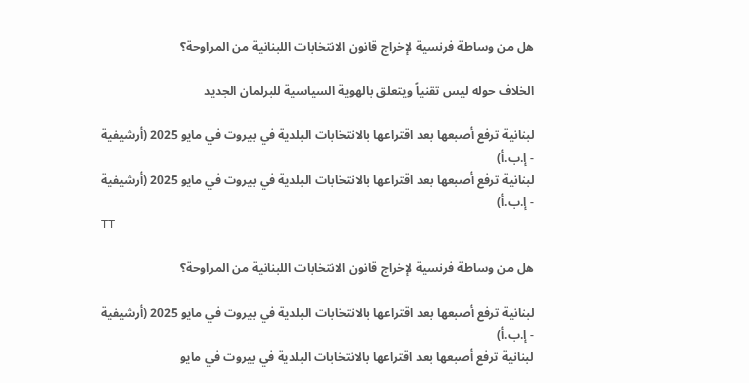هل من وساطة فرنسية لإخراج قانون الانتخابات اللبنانية من المراوحة؟

الخلاف حوله ليس تقنياً ويتعلق بالهوية السياسية للبرلمان الجديد

لبنانية ترفع أصبعها بعد اقتراعها بالانتخابات البلدية في بيروت في مايو 2025 (أرشيفية - إ.ب.أ)
لبنانية ترفع أصبعها بعد اقتراعها بالانتخابات البلدية في بيروت في مايو 2025 (أرشيفية - إ.ب.أ)
TT

هل من وساطة فرنسية لإخراج قانون الانتخابات اللبنانية من المراوحة؟

لبنانية ترفع أصبعها بعد اقتراعها بالانتخابات البلدية في بيروت في مايو 2025 (أرشيفية - إ.ب.أ)
لبنانية ترفع أصبعها بعد اقتراعها بالانتخابات البلدية في بيروت في مايو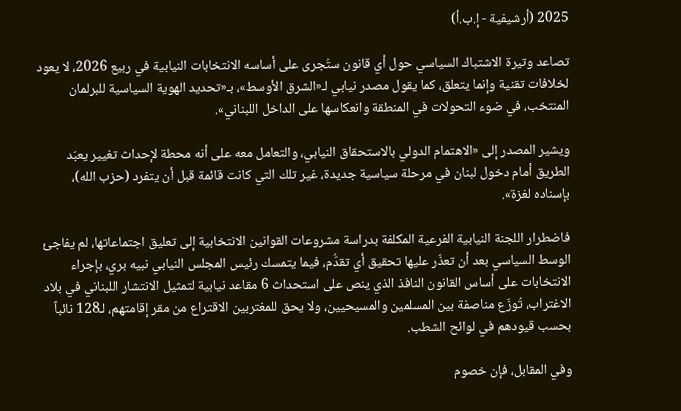2025 (أرشيفية - إ.ب.أ)

تصاعد وتيرة الاشتباك السياسي حول أي قانون ستُجرى على أساسه الانتخابات النيابية في ربيع 2026، لا يعود لخلافات تقنية وإنما يتعلق، كما يقول مصدر نيابي لـ«الشرق الأوسط»، بـ«تحديد الهوية السياسية للبرلمان المنتخب، في ضوء التحولات في المنطقة وانعكاسها على الداخل اللبناني».

ويشير المصدر إلى «الاهتمام الدولي بالاستحقاق النيابي، والتعامل معه على أنه محطة لإحداث تغيير يعبّد الطريق أمام دخول لبنان في مرحلة سياسية جديدة، غير تلك التي كانت قائمة قبل أن يتفرد (حزب الله)، بإسناده لغزة».

فاضطرار اللجنة النيابية الفرعية المكلفة بدراسة مشروعات القوانين الانتخابية إلى تعليق اجتماعاتها، لم يفاجئ الوسط السياسي بعد أن تعذّر عليها تحقيق أي تقدُّم، فيما يتمسك رئيس المجلس النيابي نبيه بري، بإجراء الانتخابات على أساس القانون النافذ الذي ينص على استحداث 6 مقاعد نيابية لتمثيل الانتشار اللبناني في بلاد الاغتراب، تُوزّع مناصفة بين المسلمين والمسيحيين، ولا يحق للمغتربين الاقتراع من مقر إقامتهم، لـ128 نائباً بحسب قيودهم في لوائح الشطب.

وفي المقابل، فإن خصوم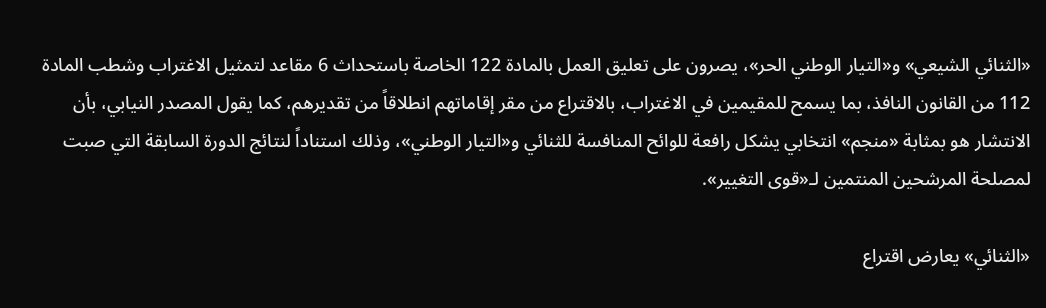«الثنائي الشيعي» و«التيار الوطني الحر»، يصرون على تعليق العمل بالمادة 122 الخاصة باستحداث 6 مقاعد لتمثيل الاغتراب وشطب المادة 112 من القانون النافذ، بما يسمح للمقيمين في الاغتراب، بالاقتراع من مقر إقاماتهم انطلاقاً من تقديرهم، كما يقول المصدر النيابي، بأن الانتشار هو بمثابة «منجم» انتخابي يشكل رافعة للوائح المنافسة للثنائي و«التيار الوطني»، وذلك استناداً لنتائج الدورة السابقة التي صبت لمصلحة المرشحين المنتمين لـ«قوى التغيير».

«الثنائي» يعارض اقتراع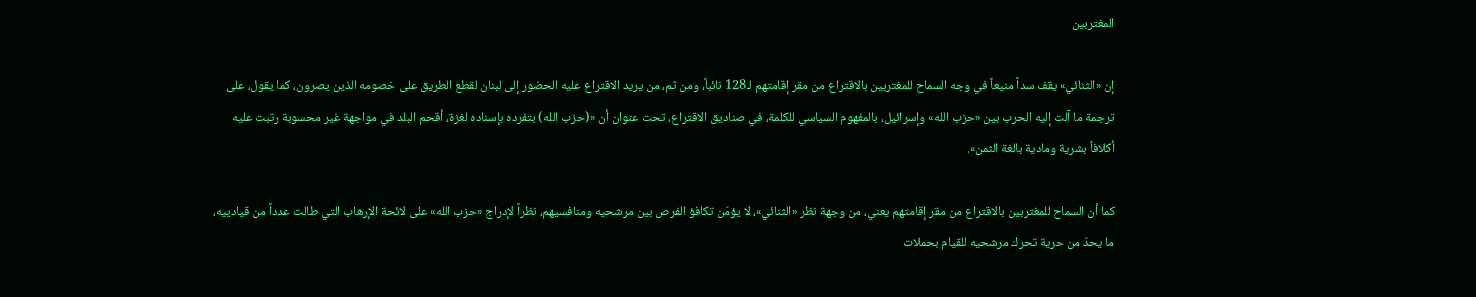المغتربين

إن «الثنائي» يقف سداً منيعاً في وجه السماح للمغتربين بالاقتراع من مقر إقامتهم لـ128 نائباً، ومن ثم، من يريد الاقتراع عليه الحضور إلى لبنان لقطع الطريق على خصومه الذين يصرون، كما يقول، على ترجمة ما آلت إليه الحرب بين «حزب الله» وإسرائيل، بالمفهوم السياسي للكلمة، في صناديق الاقتراع، تحت عنوان أن «(حزب الله) بتفرده بإسناده لغزة، أقحم البلد في مواجهة غير محسوبة رتبت عليه أكلافاً بشرية ومادية بالغة الثمن».

كما أن السماح للمغتربين بالاقتراع من مقر إقامتهم يعني، من وجهة نظر «الثنائي»، لا يؤمّن تكافؤ الفرص بين مرشحيه ومنافسيهم، نظراً لإدراج «حزب الله» على لائحة الإرهاب التي طالت عدداً من قيادييه، ما يحدّ من حرية تحرك مرشحيه للقيام بحملات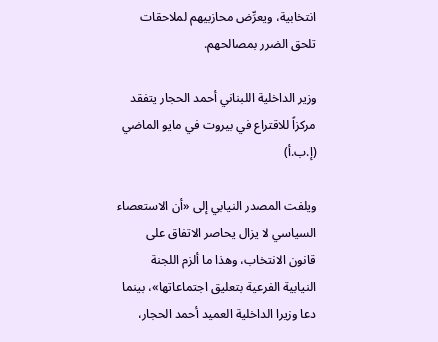انتخابية، ويعرِّض محازبيهم لملاحقات تلحق الضرر بمصالحهم.

وزير الداخلية اللبناني أحمد الحجار يتفقد مركزاً للاقتراع في بيروت في مايو الماضي (إ.ب.أ)

ويلفت المصدر النيابي إلى «أن الاستعصاء السياسي لا يزال يحاصر الاتفاق على قانون الانتخاب، وهذا ما ألزم اللجنة النيابية الفرعية بتعليق اجتماعاتها»، بينما دعا وزيرا الداخلية العميد أحمد الحجار،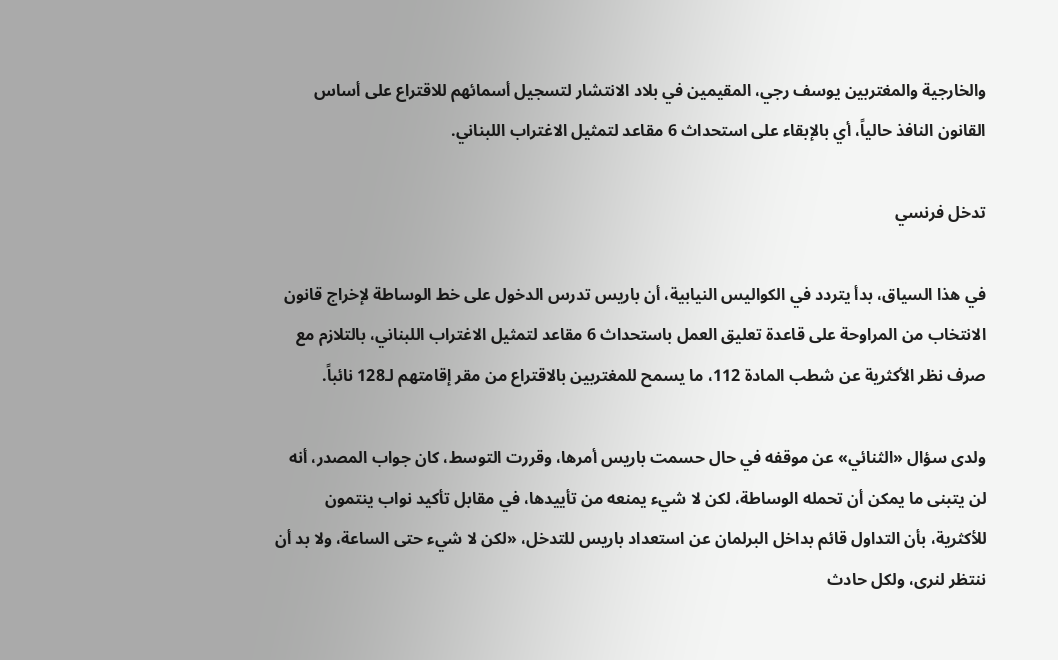والخارجية والمغتربين يوسف رجي، المقيمين في بلاد الانتشار لتسجيل أسمائهم للاقتراع على أساس القانون النافذ حالياً، أي بالإبقاء على استحداث 6 مقاعد لتمثيل الاغتراب اللبناني.

تدخل فرنسي

في هذا السياق، بدأ يتردد في الكواليس النيابية، أن باريس تدرس الدخول على خط الوساطة لإخراج قانون الانتخاب من المراوحة على قاعدة تعليق العمل باستحداث 6 مقاعد لتمثيل الاغتراب اللبناني، بالتلازم مع صرف نظر الأكثرية عن شطب المادة 112، ما يسمح للمغتربين بالاقتراع من مقر إقامتهم لـ128 نائباً.

ولدى سؤال «الثنائي» عن موقفه في حال حسمت باريس أمرها، وقررت التوسط، كان جواب المصدر، أنه لن يتبنى ما يمكن أن تحمله الوساطة، لكن لا شيء يمنعه من تأييدها، في مقابل تأكيد نواب ينتمون للأكثرية، بأن التداول قائم بداخل البرلمان عن استعداد باريس للتدخل، «لكن لا شيء حتى الساعة، ولا بد أن ننتظر لنرى، ولكل حادث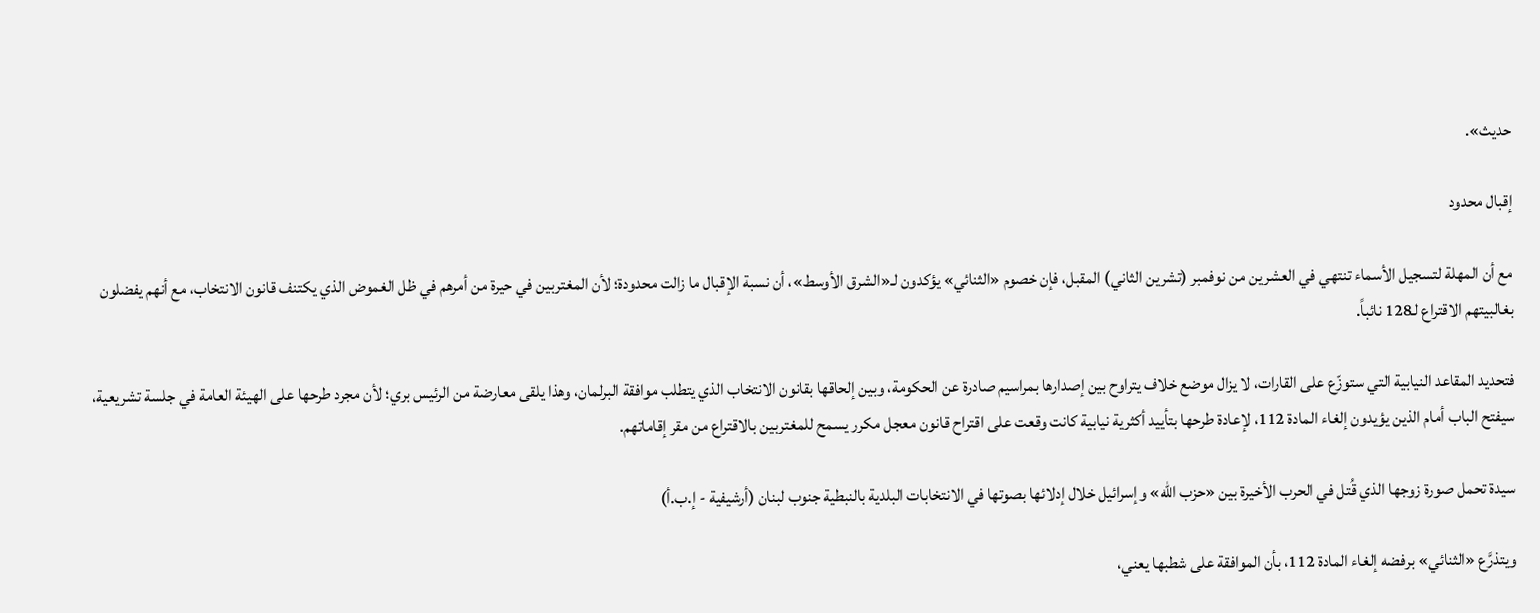حديث».

إقبال محدود

مع أن المهلة لتسجيل الأسماء تنتهي في العشرين من نوفمبر (تشرين الثاني) المقبل، فإن خصوم «الثنائي» يؤكدون لـ«الشرق الأوسط»، أن نسبة الإقبال ما زالت محدودة؛ لأن المغتربين في حيرة من أمرهم في ظل الغموض الذي يكتنف قانون الانتخاب، مع أنهم يفضلون بغالبيتهم الاقتراع لـ128 نائباً.

فتحديد المقاعد النيابية التي ستوزّع على القارات، لا يزال موضع خلاف يتراوح بين إصدارها بمراسيم صادرة عن الحكومة، وبين إلحاقها بقانون الانتخاب الذي يتطلب موافقة البرلمان، وهذا يلقى معارضة من الرئيس بري؛ لأن مجرد طرحها على الهيئة العامة في جلسة تشريعية، سيفتح الباب أمام الذين يؤيدون إلغاء المادة 112، لإعادة طرحها بتأييد أكثرية نيابية كانت وقعت على اقتراح قانون معجل مكرر يسمح للمغتربين بالاقتراع من مقر إقاماتهم.

سيدة تحمل صورة زوجها الذي قُتل في الحرب الأخيرة بين «حزب الله» وإسرائيل خلال إدلائها بصوتها في الانتخابات البلدية بالنبطية جنوب لبنان (أرشيفية - إ.ب.أ)

ويتذرَّع «الثنائي» برفضه إلغاء المادة 112، بأن الموافقة على شطبها يعني،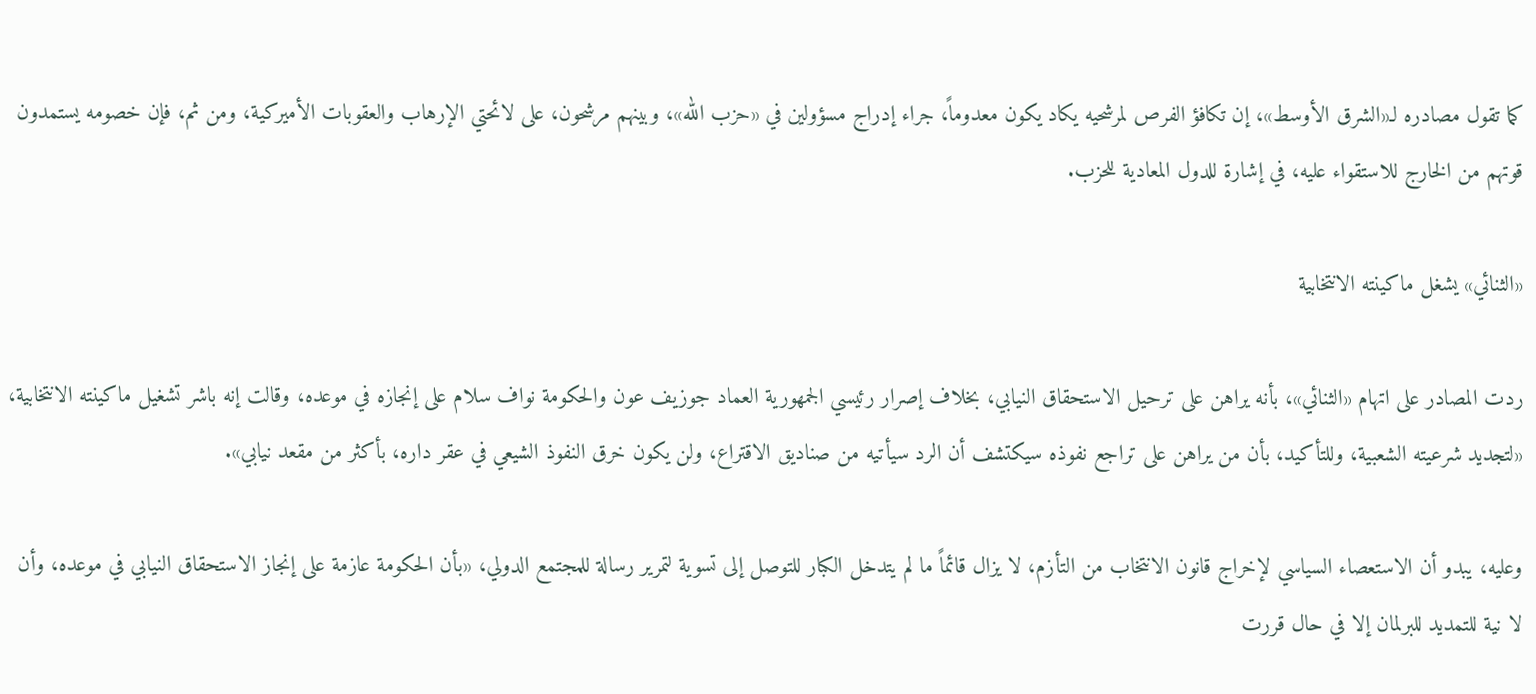كما تقول مصادره لـ«الشرق الأوسط»، إن تكافؤ الفرص لمرشحيه يكاد يكون معدوماً، جراء إدراج مسؤولين في «حزب الله»، وبينهم مرشحون، على لائحتي الإرهاب والعقوبات الأميركية، ومن ثم، فإن خصومه يستمدون قوتهم من الخارج للاستقواء عليه، في إشارة للدول المعادية للحزب.

«الثنائي» يشغل ماكينته الانتخابية

ردت المصادر على اتهام «الثنائي»، بأنه يراهن على ترحيل الاستحقاق النيابي، بخلاف إصرار رئيسي الجمهورية العماد جوزيف عون والحكومة نواف سلام على إنجازه في موعده، وقالت إنه باشر تشغيل ماكينته الانتخابية، «لتجديد شرعيته الشعبية، وللتأكيد، بأن من يراهن على تراجع نفوذه سيكتشف أن الرد سيأتيه من صناديق الاقتراع، ولن يكون خرق النفوذ الشيعي في عقر داره، بأكثر من مقعد نيابي».

وعليه، يبدو أن الاستعصاء السياسي لإخراج قانون الانتخاب من التأزم، لا يزال قائماً ما لم يتدخل الكبار للتوصل إلى تسوية لتمرير رسالة للمجتمع الدولي، «بأن الحكومة عازمة على إنجاز الاستحقاق النيابي في موعده، وأن لا نية للتمديد للبرلمان إلا في حال قررت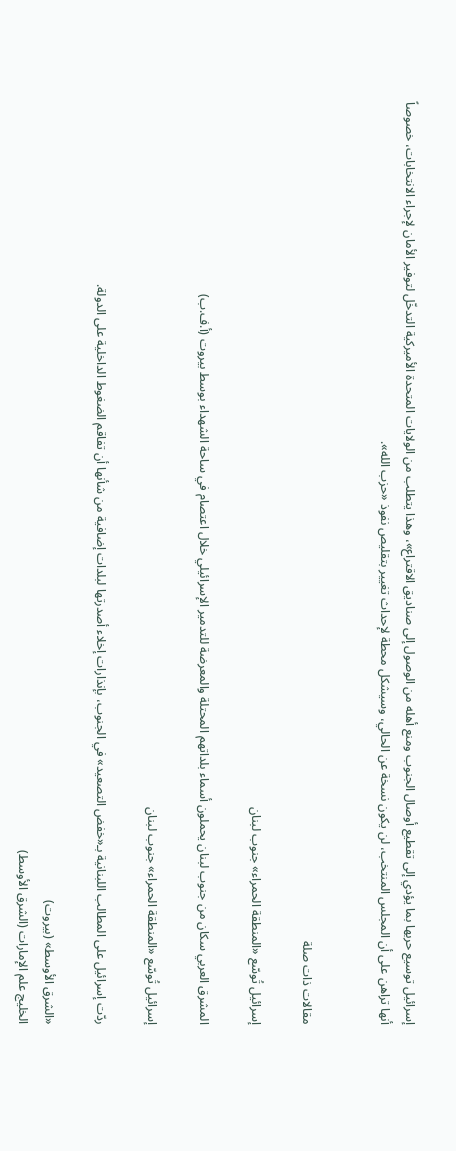إسرائيل توسيع حربها بما يؤدي إلى تقطيع أوصال الجنوب ومنع أهله من الوصول إلى صناديق الاقتراع»، وهذا يتطلب من الولايات المتحدة الأميركية التدخّل لتوفير الأمان لإجراء الانتخابات، خصوصاً أنها تراهن على أن المجلس المنتخب، لن يكون نسخة عن الحالي، وسيشكل محطة لإحداث تغيير بتقليص نفوذ «حزب الله».


مقالات ذات صلة

إسرائيل تُوسّع «المنطقة الحمراء» جنوب لبنان

المشرق العربي سكان من جنوب لبنان يحملون أسماء بلداتهم المحتلة والمعرضة للتدمير الإسرائيلي خلال اعتصام في ساحة الشهداء بوسط بيروت (أ.ف.ب)

إسرائيل تُوسّع «المنطقة الحمراء» جنوب لبنان

ردّت إسرائيل على المطالب اللبنانية بـ«خفض التصعيد» في الجنوب، بإنذارات إخلاء أصدرتها لبلدات إضافية من شأنها أن تفاقم الضغوط الداخلية على الدولة.

«الشرق الأوسط» (بيروت)
الخليج علم الإمارات (الشرق الأوسط)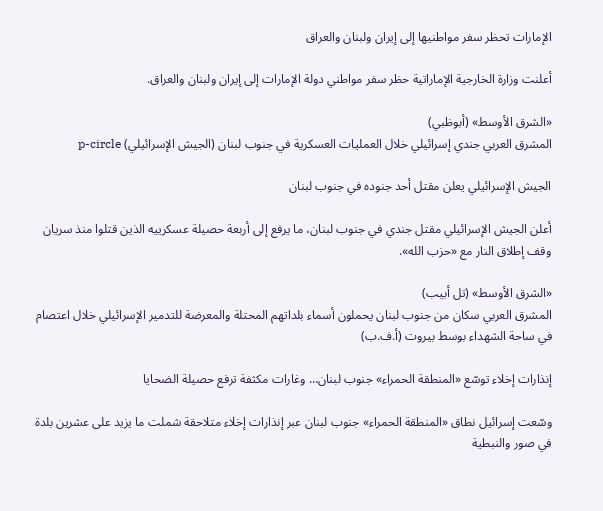الإمارات تحظر سفر مواطنيها إلى إيران ولبنان والعراق

أعلنت وزارة الخارجية الإماراتية حظر سفر مواطني دولة الإمارات إلى إيران ولبنان والعراق.

«الشرق الأوسط» (أبوظبي)
المشرق العربي جندي إسرائيلي خلال العمليات العسكرية في جنوب لبنان (الجيش الإسرائيلي) p-circle

الجيش الإسرائيلي يعلن مقتل أحد جنوده في جنوب لبنان

أعلن الجيش الإسرائيلي مقتل جندي في جنوب لبنان، ما يرفع إلى أربعة حصيلة عسكرييه الذين قتلوا منذ سريان وقف إطلاق النار مع «حزب الله».

«الشرق الأوسط» (تل أبيب)
المشرق العربي سكان من جنوب لبنان يحملون أسماء بلداتهم المحتلة والمعرضة للتدمير الإسرائيلي خلال اعتصام في ساحة الشهداء بوسط بيروت (أ.ف.ب)

إنذارات إخلاء توسّع «المنطقة الحمراء» جنوب لبنان… وغارات مكثفة ترفع حصيلة الضحايا

وسّعت إسرائيل نطاق «المنطقة الحمراء» جنوب لبنان عبر إنذارات إخلاء متلاحقة شملت ما يزيد على عشرين بلدة في صور والنبطية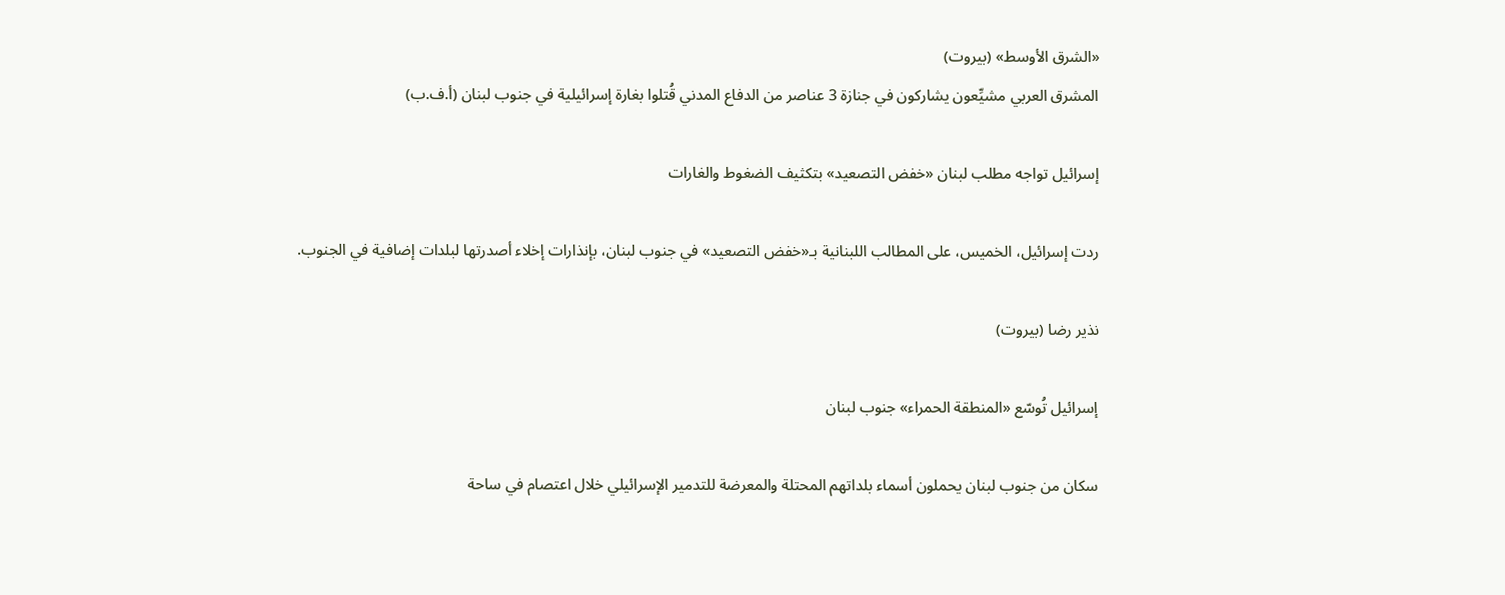«الشرق الأوسط» (بيروت)
المشرق العربي مشيِّعون يشاركون في جنازة 3 عناصر من الدفاع المدني قُتلوا بغارة إسرائيلية في جنوب لبنان (أ.ف.ب)

إسرائيل تواجه مطلب لبنان «خفض التصعيد» بتكثيف الضغوط والغارات

ردت إسرائيل، الخميس، على المطالب اللبنانية بـ«خفض التصعيد» في جنوب لبنان، بإنذارات إخلاء أصدرتها لبلدات إضافية في الجنوب.

نذير رضا (بيروت)

إسرائيل تُوسّع «المنطقة الحمراء» جنوب لبنان

سكان من جنوب لبنان يحملون أسماء بلداتهم المحتلة والمعرضة للتدمير الإسرائيلي خلال اعتصام في ساحة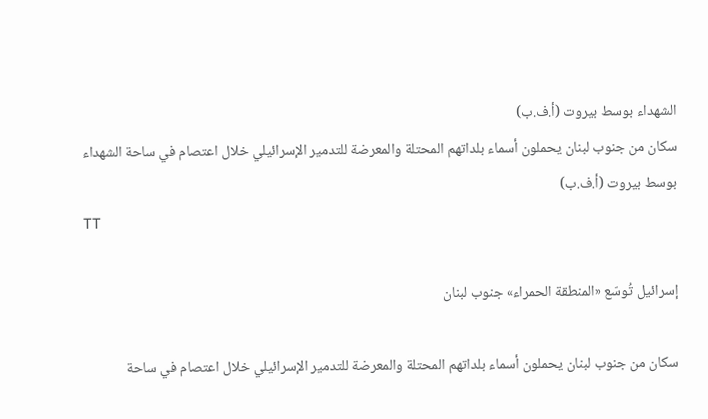الشهداء بوسط بيروت (أ.ف.ب)
سكان من جنوب لبنان يحملون أسماء بلداتهم المحتلة والمعرضة للتدمير الإسرائيلي خلال اعتصام في ساحة الشهداء بوسط بيروت (أ.ف.ب)
TT

إسرائيل تُوسّع «المنطقة الحمراء» جنوب لبنان

سكان من جنوب لبنان يحملون أسماء بلداتهم المحتلة والمعرضة للتدمير الإسرائيلي خلال اعتصام في ساحة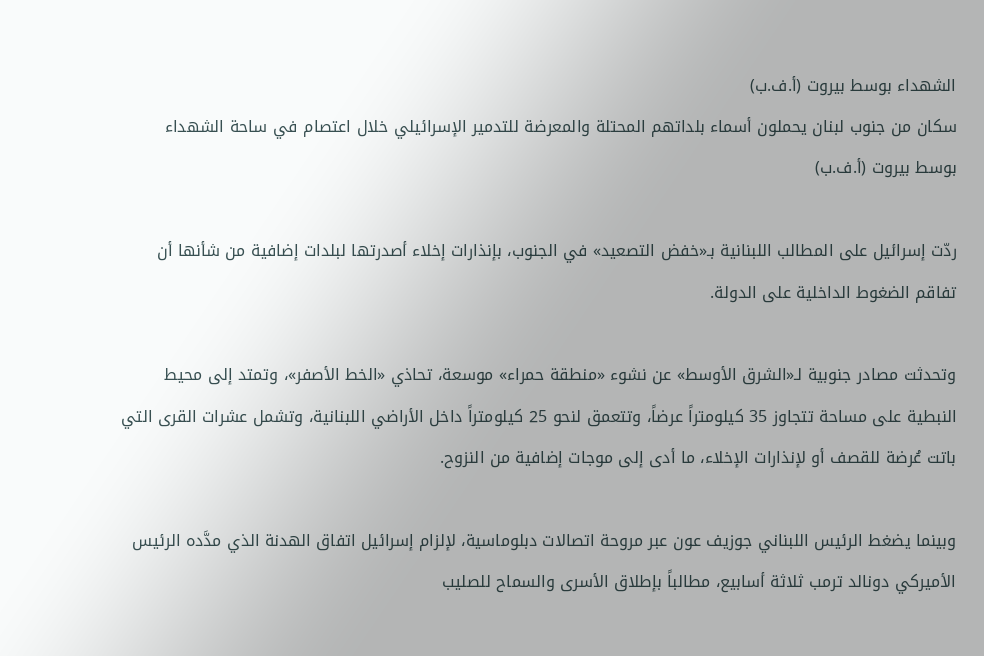الشهداء بوسط بيروت (أ.ف.ب)
سكان من جنوب لبنان يحملون أسماء بلداتهم المحتلة والمعرضة للتدمير الإسرائيلي خلال اعتصام في ساحة الشهداء بوسط بيروت (أ.ف.ب)

ردّت إسرائيل على المطالب اللبنانية بـ«خفض التصعيد» في الجنوب، بإنذارات إخلاء أصدرتها لبلدات إضافية من شأنها أن تفاقم الضغوط الداخلية على الدولة.

وتحدثت مصادر جنوبية لـ«الشرق الأوسط» عن نشوء «منطقة حمراء» موسعة، تحاذي «الخط الأصفر»، وتمتد إلى محيط النبطية على مساحة تتجاوز 35 كيلومتراً عرضاً، وتتعمق لنحو 25 كيلومتراً داخل الأراضي اللبنانية، وتشمل عشرات القرى التي باتت عُرضة للقصف أو لإنذارات الإخلاء، ما أدى إلى موجات إضافية من النزوح.

وبينما يضغط الرئيس اللبناني جوزيف عون عبر مروحة اتصالات دبلوماسية، لإلزام إسرائيل اتفاق الهدنة الذي مدَّده الرئيس الأميركي دونالد ترمب ثلاثة أسابيع، مطالباً بإطلاق الأسرى والسماح للصليب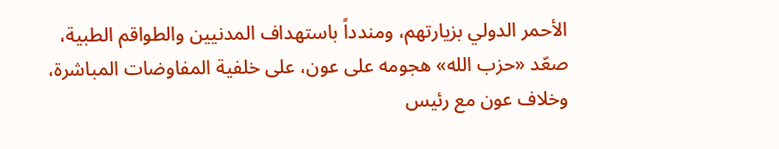الأحمر الدولي بزيارتهم، ومندداً باستهداف المدنيين والطواقم الطبية، صعّد «حزب الله» هجومه على عون، على خلفية المفاوضات المباشرة، وخلاف عون مع رئيس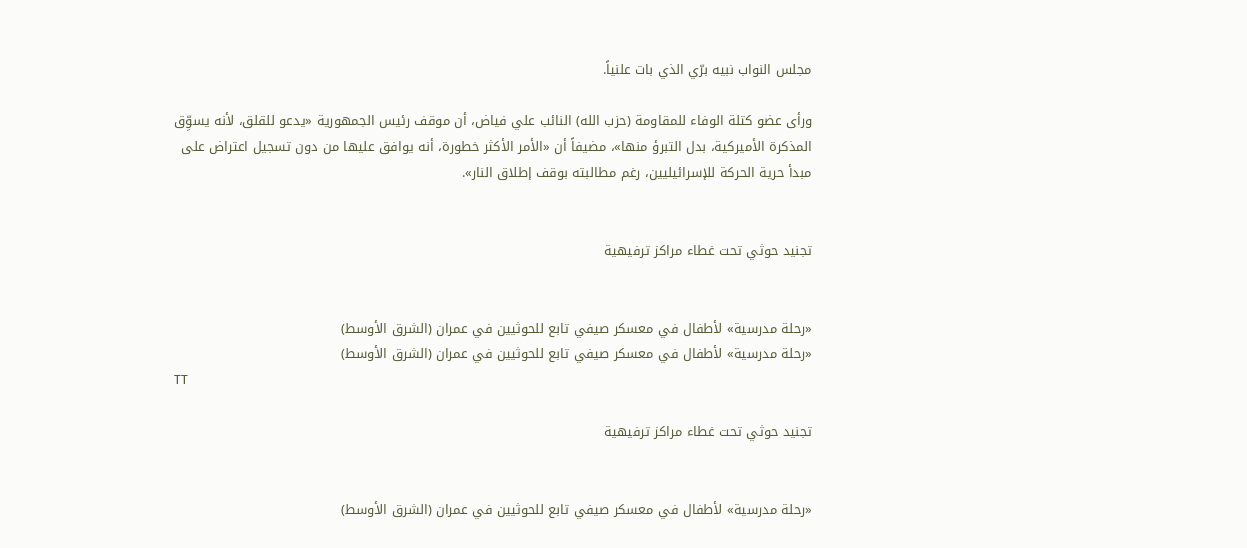مجلس النواب نبيه برّي الذي بات علنياً.

ورأى عضو كتلة الوفاء للمقاومة (حزب الله) النائب علي فياض، أن موقف رئيس الجمهورية «يدعو للقلق، لأنه يسوِّق المذكرة الأميركية، بدل التبرؤ منها»، مضيفاً أن «الأمر الأكثر خطورة، أنه يوافق عليها من دون تسجيل اعتراض على مبدأ حرية الحركة للإسرائيليين، رغم مطالبته بوقف إطلاق النار».


تجنيد حوثي تحت غطاء مراكز ترفيهية


«رحلة مدرسية» لأطفال في معسكر صيفي تابع للحوثيين في عمران (الشرق الأوسط)
«رحلة مدرسية» لأطفال في معسكر صيفي تابع للحوثيين في عمران (الشرق الأوسط)
TT

تجنيد حوثي تحت غطاء مراكز ترفيهية


«رحلة مدرسية» لأطفال في معسكر صيفي تابع للحوثيين في عمران (الشرق الأوسط)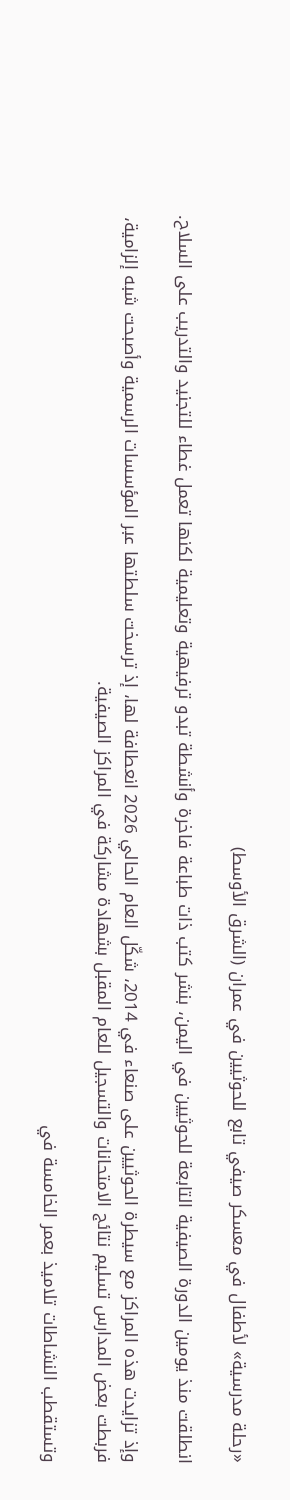«رحلة مدرسية» لأطفال في معسكر صيفي تابع للحوثيين في عمران (الشرق الأوسط)

انطلقت منذ يومين الدورة الصيفية التابعة للحوثيين في اليمن، بنشر كتب ذات طباعة فاخرة وأنشطة تبدو ترفيهية وتعليمية لكنها تعمل غطاء للتجنيد والتدريب على السلاح.

وإذ تزايدت هذه المراكز مع سيطرة الحوثيين على صنعاء في 2014، شكّل العام الحالي 2026 انعطافة لها، إذ ترسخت سلطتها عبر المؤسسات الرسمية وأصبحت شبه إلزامية، فربطت بعض المدارس تسليم نتائج الامتحانات والتسجيل للعام المقبل بشهادة مشاركة في المراكز الصيفية.

وتستقطب النشاطات تلاميذ بعمر الخامسة في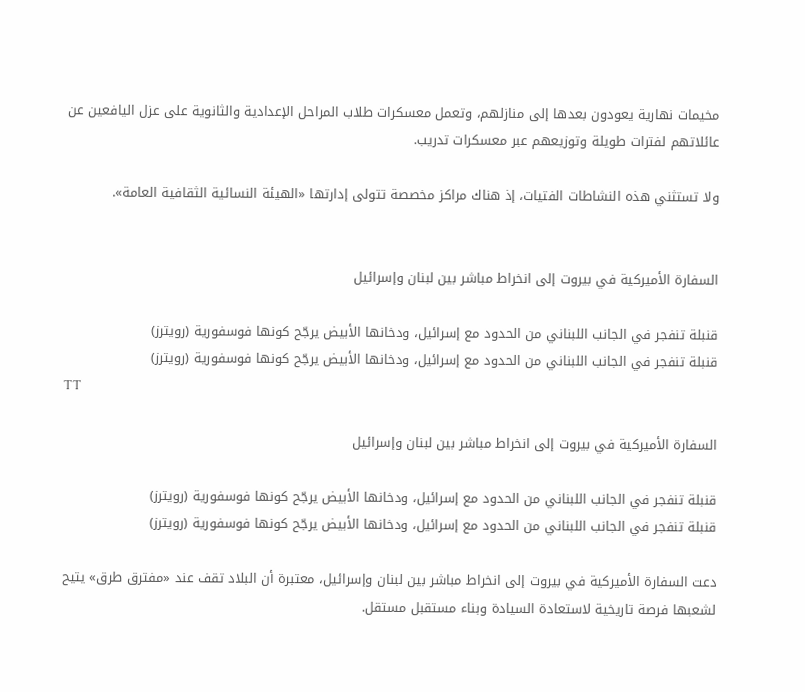مخيمات نهارية يعودون بعدها إلى منازلهم، وتعمل معسكرات طلاب المراحل الإعدادية والثانوية على عزل اليافعين عن عائلاتهم لفترات طويلة وتوزيعهم عبر معسكرات تدريب.

ولا تستثني هذه النشاطات الفتيات، إذ هناك مراكز مخصصة تتولى إدارتها «الهيئة النسائية الثقافية العامة».


السفارة الأميركية في بيروت إلى انخراط مباشر بين لبنان وإسرائيل

قنبلة تنفجر في الجانب اللبناني من الحدود مع إسرائيل، ودخانها الأبيض يرجّح كونها فوسفورية (رويترز)
قنبلة تنفجر في الجانب اللبناني من الحدود مع إسرائيل، ودخانها الأبيض يرجّح كونها فوسفورية (رويترز)
TT

السفارة الأميركية في بيروت إلى انخراط مباشر بين لبنان وإسرائيل

قنبلة تنفجر في الجانب اللبناني من الحدود مع إسرائيل، ودخانها الأبيض يرجّح كونها فوسفورية (رويترز)
قنبلة تنفجر في الجانب اللبناني من الحدود مع إسرائيل، ودخانها الأبيض يرجّح كونها فوسفورية (رويترز)

دعت السفارة الأميركية في بيروت إلى انخراط مباشر بين لبنان وإسرائيل، معتبرة أن البلاد تقف عند «مفترق طرق» يتيح لشعبها فرصة تاريخية لاستعادة السيادة وبناء مستقبل مستقل.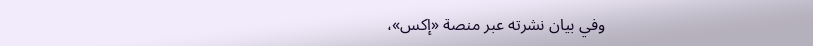وفي بيان نشرته عبر منصة «إكس»،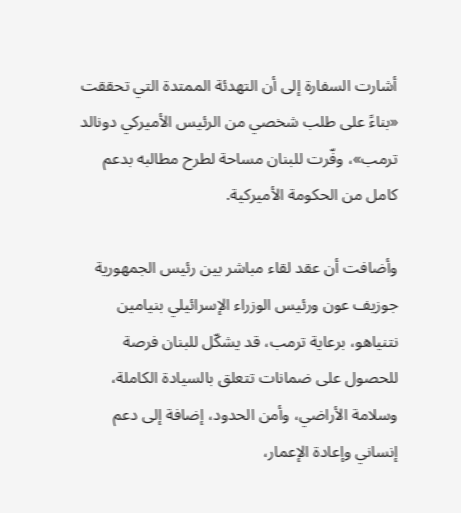أشارت السفارة إلى أن التهدئة الممتدة التي تحققت «بناءً على طلب شخصي من الرئيس الأميركي دونالد ترمب»، وفّرت للبنان مساحة لطرح مطالبه بدعم كامل من الحكومة الأميركية.

وأضافت أن عقد لقاء مباشر بين رئيس الجمهورية جوزيف عون ورئيس الوزراء الإسرائيلي بنيامين نتنياهو، برعاية ترمب، قد يشكّل للبنان فرصة للحصول على ضمانات تتعلق بالسيادة الكاملة، وسلامة الأراضي، وأمن الحدود، إضافة إلى دعم إنساني وإعادة الإعمار،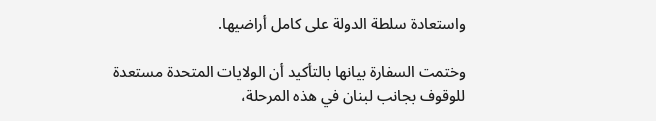واستعادة سلطة الدولة على كامل أراضيها.

وختمت السفارة بيانها بالتأكيد أن الولايات المتحدة مستعدة للوقوف بجانب لبنان في هذه المرحلة،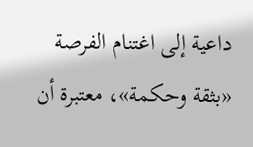داعية إلى اغتنام الفرصة «بثقة وحكمة»، معتبرة أن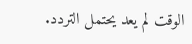الوقت لم يعد يحتمل التردد.